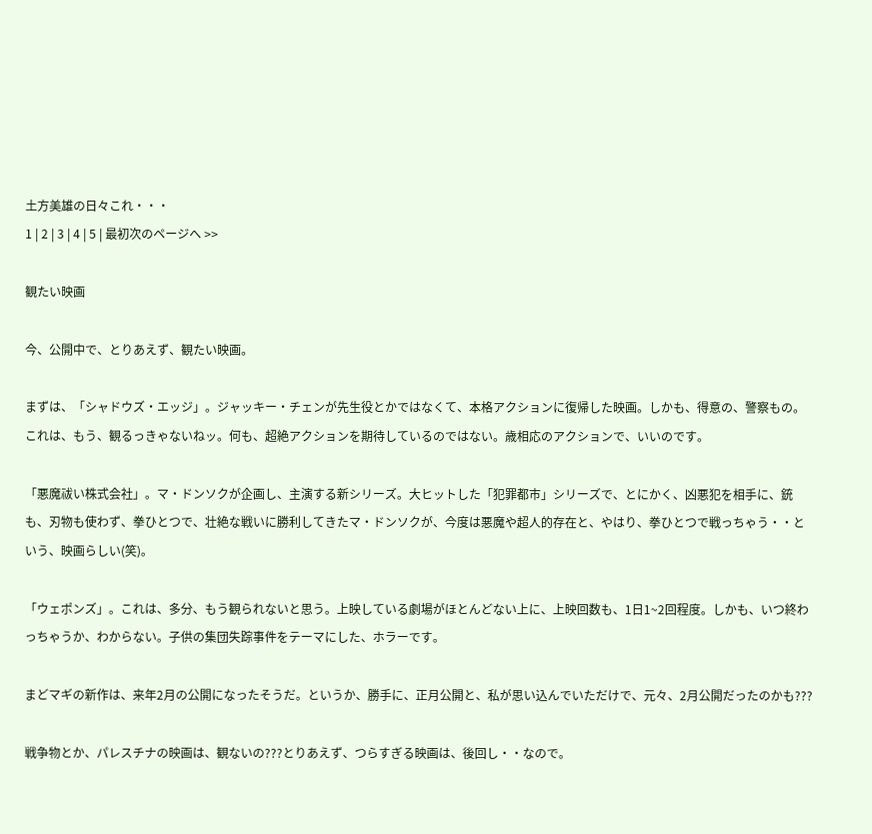土方美雄の日々これ・・・
1 | 2 | 3 | 4 | 5 | 最初次のページへ >>

観たい映画

今、公開中で、とりあえず、観たい映画。

まずは、「シャドウズ・エッジ」。ジャッキー・チェンが先生役とかではなくて、本格アクションに復帰した映画。しかも、得意の、警察もの。これは、もう、観るっきゃないねッ。何も、超絶アクションを期待しているのではない。歳相応のアクションで、いいのです。

「悪魔祓い株式会社」。マ・ドンソクが企画し、主演する新シリーズ。大ヒットした「犯罪都市」シリーズで、とにかく、凶悪犯を相手に、銃も、刃物も使わず、拳ひとつで、壮絶な戦いに勝利してきたマ・ドンソクが、今度は悪魔や超人的存在と、やはり、拳ひとつで戦っちゃう・・という、映画らしい(笑)。

「ウェポンズ」。これは、多分、もう観られないと思う。上映している劇場がほとんどない上に、上映回数も、1日1~2回程度。しかも、いつ終わっちゃうか、わからない。子供の集団失踪事件をテーマにした、ホラーです。

まどマギの新作は、来年2月の公開になったそうだ。というか、勝手に、正月公開と、私が思い込んでいただけで、元々、2月公開だったのかも???

戦争物とか、パレスチナの映画は、観ないの???とりあえず、つらすぎる映画は、後回し・・なので。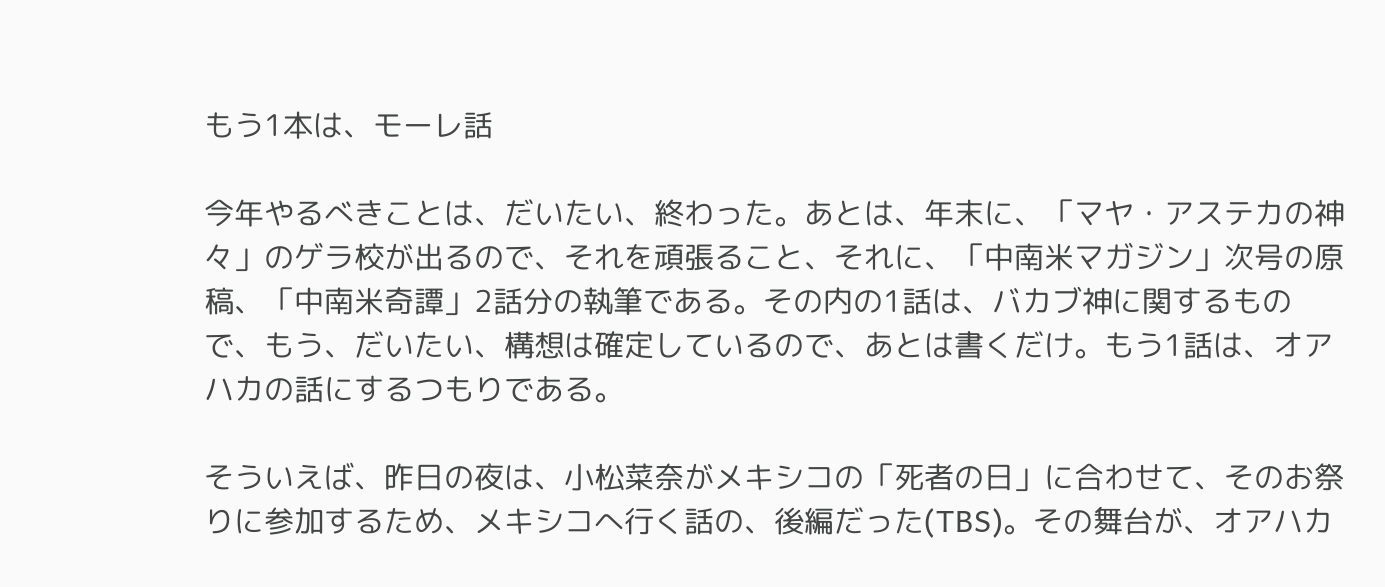もう1本は、モーレ話

今年やるべきことは、だいたい、終わった。あとは、年末に、「マヤ・アステカの神々」のゲラ校が出るので、それを頑張ること、それに、「中南米マガジン」次号の原稿、「中南米奇譚」2話分の執筆である。その内の1話は、バカブ神に関するもので、もう、だいたい、構想は確定しているので、あとは書くだけ。もう1話は、オアハカの話にするつもりである。

そういえば、昨日の夜は、小松菜奈がメキシコの「死者の日」に合わせて、そのお祭りに参加するため、メキシコへ行く話の、後編だった(TBS)。その舞台が、オアハカ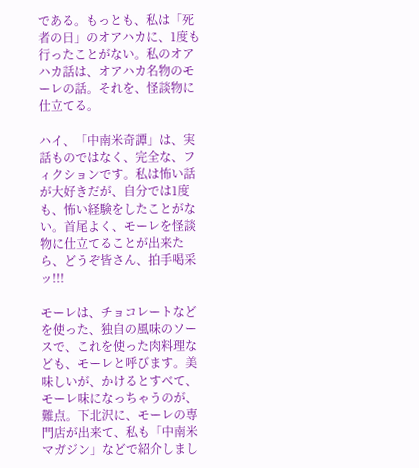である。もっとも、私は「死者の日」のオアハカに、1度も行ったことがない。私のオアハカ話は、オアハカ名物のモーレの話。それを、怪談物に仕立てる。

ハイ、「中南米奇譚」は、実話ものではなく、完全な、フィクションです。私は怖い話が大好きだが、自分では1度も、怖い経験をしたことがない。首尾よく、モーレを怪談物に仕立てることが出来たら、どうぞ皆さん、拍手喝采ッ!!!

モーレは、チョコレートなどを使った、独自の風味のソースで、これを使った肉料理なども、モーレと呼びます。美味しいが、かけるとすべて、モーレ味になっちゃうのが、難点。下北沢に、モーレの専門店が出来て、私も「中南米マガジン」などで紹介しまし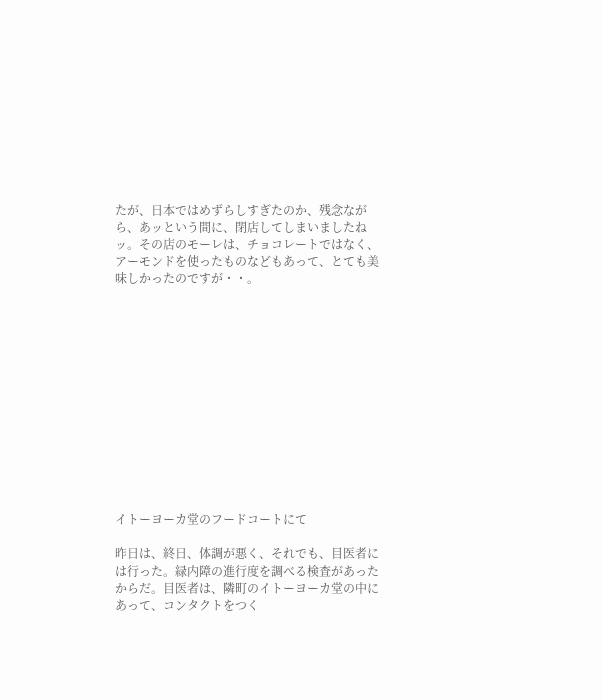たが、日本ではめずらしすぎたのか、残念ながら、あッという間に、閉店してしまいましたねッ。その店のモーレは、チョコレートではなく、アーモンドを使ったものなどもあって、とても美味しかったのですが・・。













イトーヨーカ堂のフードコートにて

昨日は、終日、体調が悪く、それでも、目医者には行った。緑内障の進行度を調べる検査があったからだ。目医者は、隣町のイトーヨーカ堂の中にあって、コンタクトをつく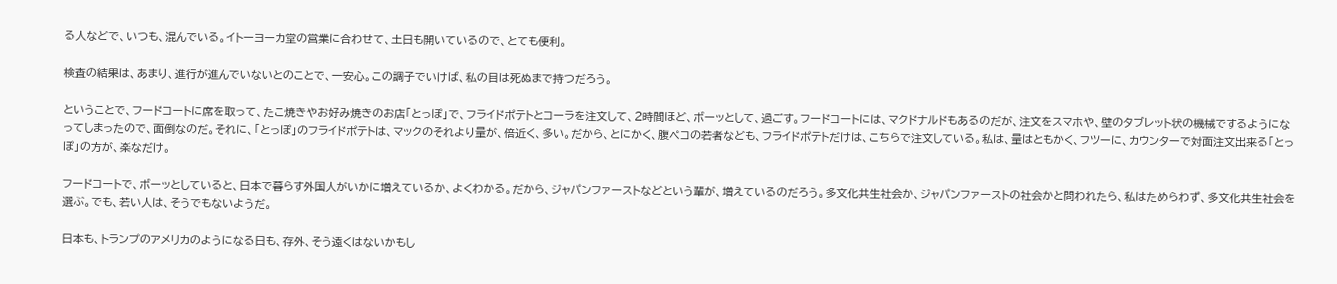る人などで、いつも、混んでいる。イトーヨーカ堂の営業に合わせて、土日も開いているので、とても便利。

検査の結果は、あまり、進行が進んでいないとのことで、一安心。この調子でいけば、私の目は死ぬまで持つだろう。

ということで、フードコートに席を取って、たこ焼きやお好み焼きのお店「とっぽ」で、フライドポテトとコーラを注文して、2時間ほど、ボーッとして、過ごす。フードコートには、マクドナルドもあるのだが、注文をスマホや、壁のタブレット状の機械でするようになってしまったので、面倒なのだ。それに、「とっぽ」のフライドポテトは、マックのそれより量が、倍近く、多い。だから、とにかく、腹ペコの若者なども、フライドポテトだけは、こちらで注文している。私は、量はともかく、フツーに、カウンターで対面注文出来る「とっぽ」の方が、楽なだけ。

フードコートで、ボーッとしていると、日本で暮らす外国人がいかに増えているか、よくわかる。だから、ジャパンファーストなどという輩が、増えているのだろう。多文化共生社会か、ジャパンファーストの社会かと問われたら、私はためらわず、多文化共生社会を選ぶ。でも、若い人は、そうでもないようだ。

日本も、トランプのアメリカのようになる日も、存外、そう遠くはないかもし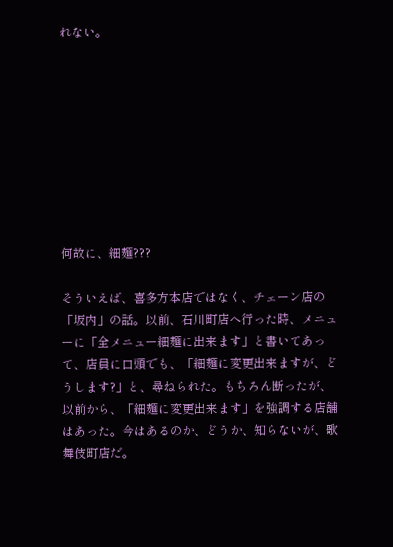れない。









何故に、細麺???

そういえば、喜多方本店ではなく、チェーン店の「坂内」の話。以前、石川町店へ行った時、メニューに「全メニュー細麺に出来ます」と書いてあって、店員に口頭でも、「細麺に変更出来ますが、どうします?」と、尋ねられた。もちろん断ったが、以前から、「細麺に変更出来ます」を強調する店舗はあった。今はあるのか、どうか、知らないが、歌舞伎町店だ。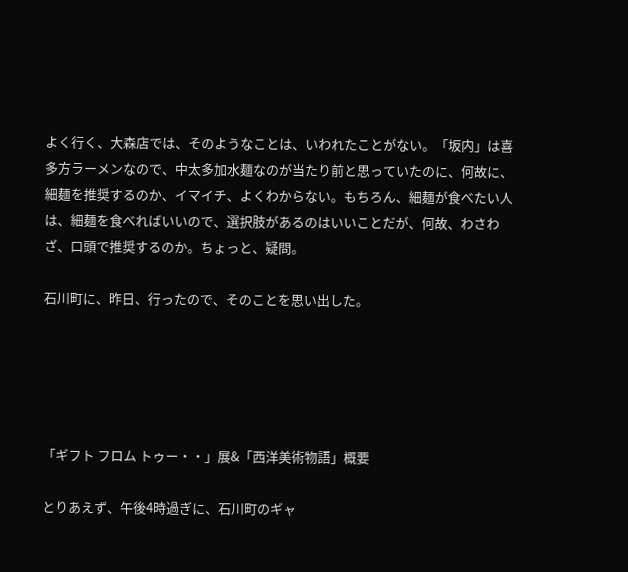よく行く、大森店では、そのようなことは、いわれたことがない。「坂内」は喜多方ラーメンなので、中太多加水麺なのが当たり前と思っていたのに、何故に、細麺を推奨するのか、イマイチ、よくわからない。もちろん、細麺が食べたい人は、細麺を食べればいいので、選択肢があるのはいいことだが、何故、わさわざ、口頭で推奨するのか。ちょっと、疑問。

石川町に、昨日、行ったので、そのことを思い出した。





「ギフト フロム トゥー・・」展&「西洋美術物語」概要

とりあえず、午後4時過ぎに、石川町のギャ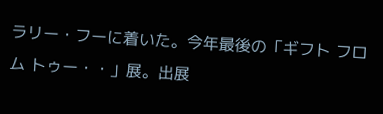ラリー・フーに着いた。今年最後の「ギフト フロム トゥー・・」展。出展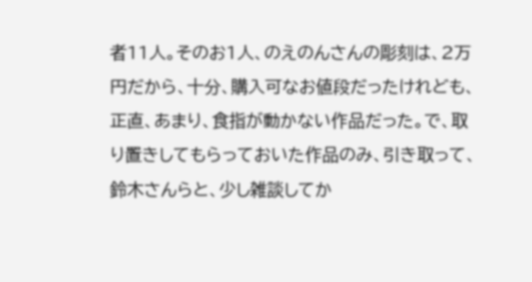者11人。そのお1人、のえのんさんの彫刻は、2万円だから、十分、購入可なお値段だったけれども、正直、あまり、食指が動かない作品だった。で、取り置きしてもらっておいた作品のみ、引き取って、鈴木さんらと、少し雑談してか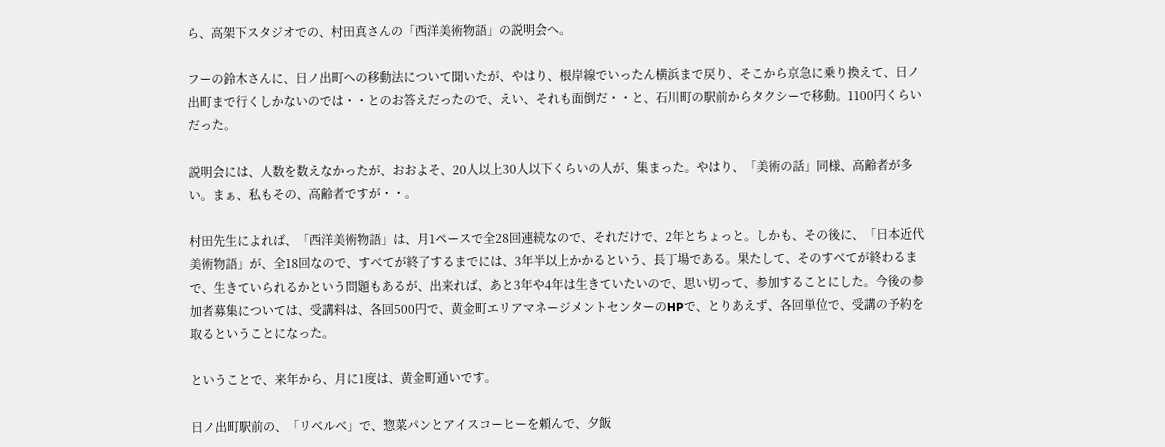ら、高架下スタジオでの、村田真さんの「西洋美術物語」の説明会へ。

フーの鈴木さんに、日ノ出町への移動法について聞いたが、やはり、根岸線でいったん横浜まで戻り、そこから京急に乗り換えて、日ノ出町まで行くしかないのでは・・とのお答えだったので、えい、それも面倒だ・・と、石川町の駅前からタクシーで移動。1100円くらいだった。

説明会には、人数を数えなかったが、おおよそ、20人以上30人以下くらいの人が、集まった。やはり、「美術の話」同様、高齢者が多い。まぁ、私もその、高齢者ですが・・。

村田先生によれば、「西洋美術物語」は、月1ペースで全28回連続なので、それだけで、2年とちょっと。しかも、その後に、「日本近代美術物語」が、全18回なので、すべてが終了するまでには、3年半以上かかるという、長丁場である。果たして、そのすべてが終わるまで、生きていられるかという問題もあるが、出来れば、あと3年や4年は生きていたいので、思い切って、参加することにした。今後の参加者募集については、受講料は、各回500円で、黄金町エリアマネージメントセンターのHPで、とりあえず、各回単位で、受講の予約を取るということになった。

ということで、来年から、月に1度は、黄金町通いです。

日ノ出町駅前の、「リベルベ」で、惣菜パンとアイスコーヒーを頼んで、夕飯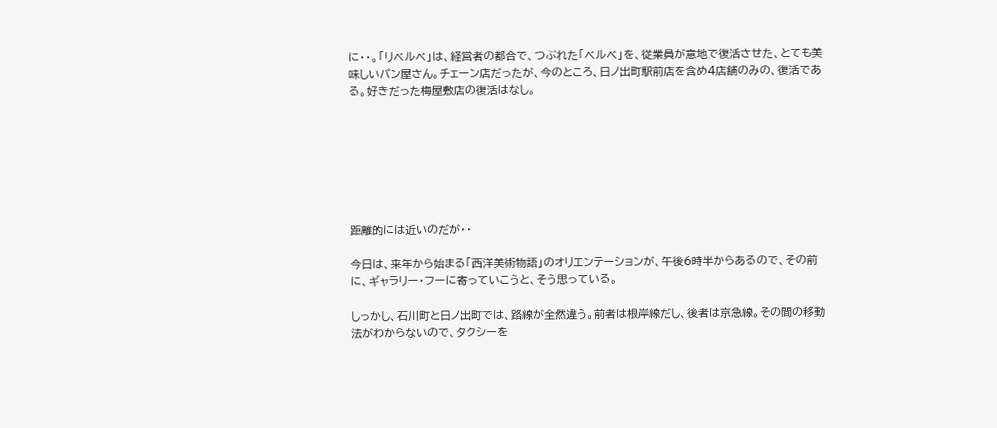に・・。「リベルベ」は、経営者の都合で、つぶれた「ベルベ」を、従業員が意地で復活させた、とても美味しいパン屋さん。チェーン店だったが、今のところ、日ノ出町駅前店を含め4店舗のみの、復活である。好きだった梅屋敷店の復活はなし。







距離的には近いのだが・・

今日は、来年から始まる「西洋美術物語」のオリエンテーションが、午後6時半からあるので、その前に、ギャラリー・フーに寄っていこうと、そう思っている。

しっかし、石川町と日ノ出町では、路線が全然違う。前者は根岸線だし、後者は京急線。その間の移動法がわからないので、タクシーを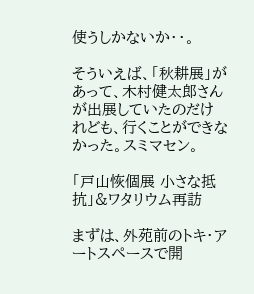使うしかないか・・。

そういえば、「秋耕展」があって、木村健太郎さんが出展していたのだけれども、行くことができなかった。スミマセン。

「戸山恢個展 小さな抵抗」&ワタリウム再訪

まずは、外苑前のトキ・アートスペースで開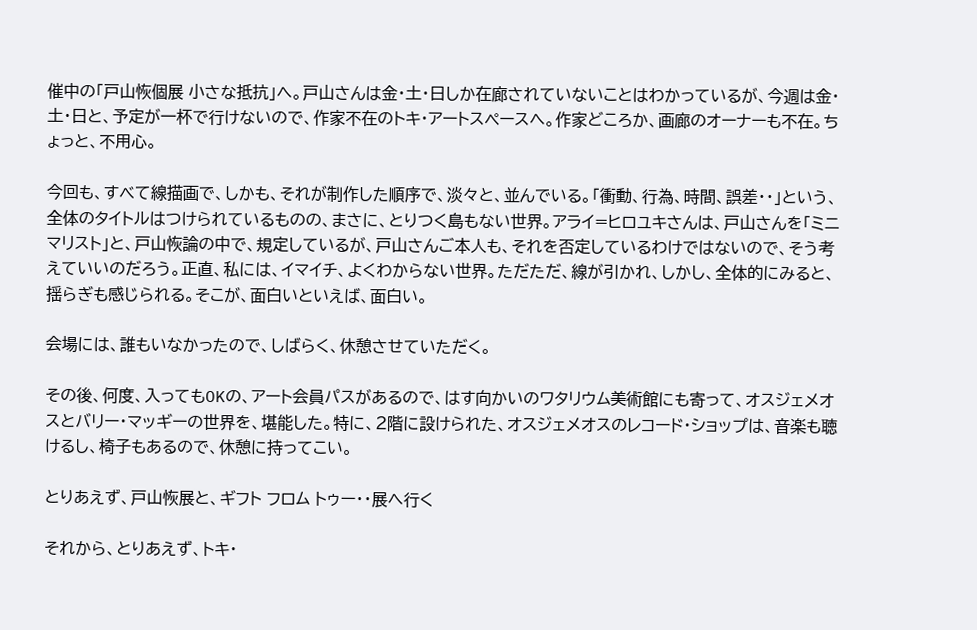催中の「戸山恢個展 小さな抵抗」へ。戸山さんは金・土・日しか在廊されていないことはわかっているが、今週は金・土・日と、予定が一杯で行けないので、作家不在のトキ・アートスペースへ。作家どころか、画廊のオーナーも不在。ちょっと、不用心。

今回も、すべて線描画で、しかも、それが制作した順序で、淡々と、並んでいる。「衝動、行為、時間、誤差・・」という、全体のタイトルはつけられているものの、まさに、とりつく島もない世界。アライ=ヒロユキさんは、戸山さんを「ミニマリスト」と、戸山恢論の中で、規定しているが、戸山さんご本人も、それを否定しているわけではないので、そう考えていいのだろう。正直、私には、イマイチ、よくわからない世界。ただただ、線が引かれ、しかし、全体的にみると、揺らぎも感じられる。そこが、面白いといえば、面白い。

会場には、誰もいなかったので、しばらく、休憩させていただく。

その後、何度、入ってもOKの、アート会員パスがあるので、はす向かいのワタリウム美術館にも寄って、オスジェメオスとバリー・マッギーの世界を、堪能した。特に、2階に設けられた、オスジェメオスのレコード・ショップは、音楽も聴けるし、椅子もあるので、休憩に持ってこい。

とりあえず、戸山恢展と、ギフト フロム トゥー・・展へ行く

それから、とりあえず、トキ・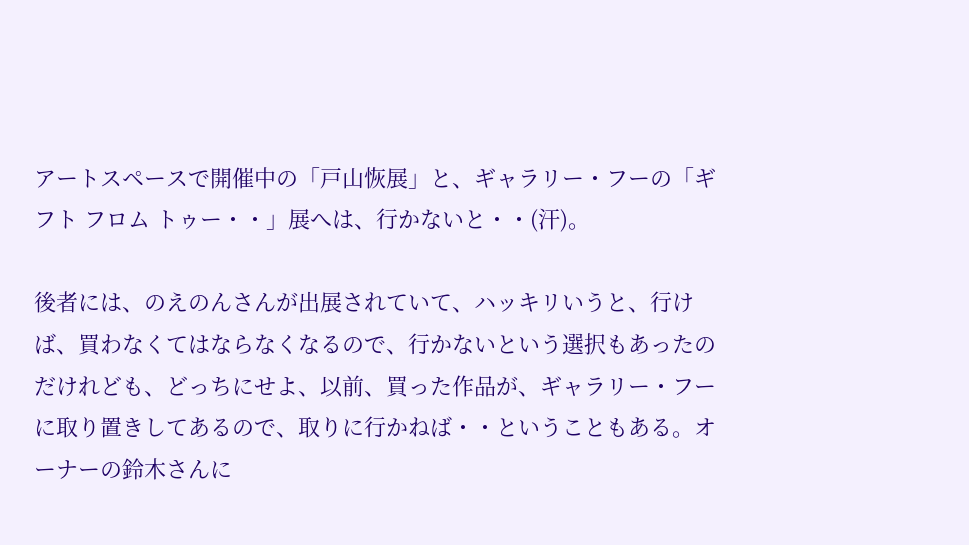アートスペースで開催中の「戸山恢展」と、ギャラリー・フーの「ギフト フロム トゥー・・」展へは、行かないと・・(汗)。

後者には、のえのんさんが出展されていて、ハッキリいうと、行けば、買わなくてはならなくなるので、行かないという選択もあったのだけれども、どっちにせよ、以前、買った作品が、ギャラリー・フーに取り置きしてあるので、取りに行かねば・・ということもある。オーナーの鈴木さんに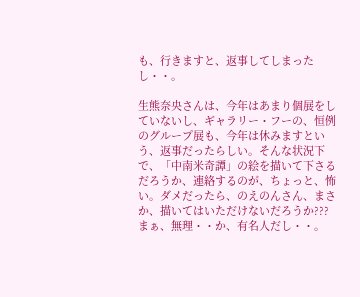も、行きますと、返事してしまったし・・。

生熊奈央さんは、今年はあまり個展をしていないし、ギャラリー・フーの、恒例のグループ展も、今年は休みますという、返事だったらしい。そんな状況下で、「中南米奇譚」の絵を描いて下さるだろうか、連絡するのが、ちょっと、怖い。ダメだったら、のえのんさん、まさか、描いてはいただけないだろうか???まぁ、無理・・か、有名人だし・・。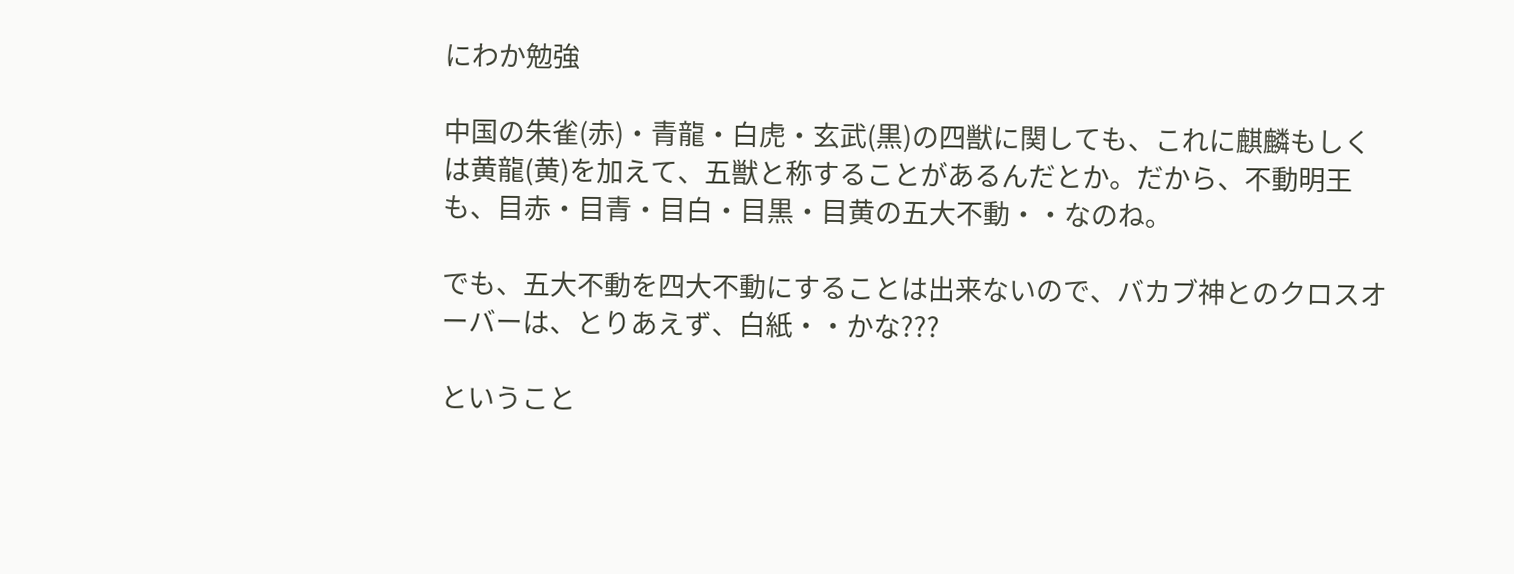にわか勉強

中国の朱雀(赤)・青龍・白虎・玄武(黒)の四獣に関しても、これに麒麟もしくは黄龍(黄)を加えて、五獣と称することがあるんだとか。だから、不動明王も、目赤・目青・目白・目黒・目黄の五大不動・・なのね。

でも、五大不動を四大不動にすることは出来ないので、バカブ神とのクロスオーバーは、とりあえず、白紙・・かな???

ということ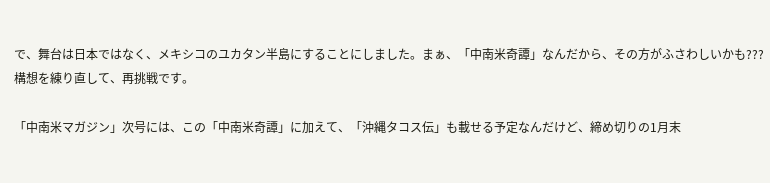で、舞台は日本ではなく、メキシコのユカタン半島にすることにしました。まぁ、「中南米奇譚」なんだから、その方がふさわしいかも???構想を練り直して、再挑戦です。

「中南米マガジン」次号には、この「中南米奇譚」に加えて、「沖縄タコス伝」も載せる予定なんだけど、締め切りの1月末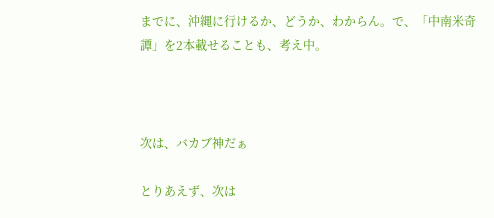までに、沖縄に行けるか、どうか、わからん。で、「中南米奇譚」を2本載せることも、考え中。



次は、バカブ神だぁ

とりあえず、次は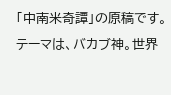「中南米奇譚」の原稿です。テーマは、バカブ神。世界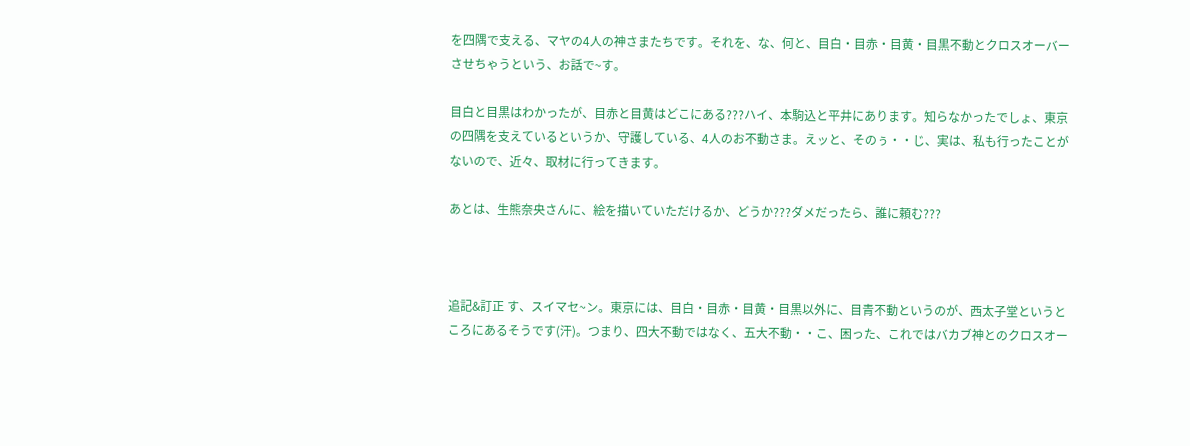を四隅で支える、マヤの4人の神さまたちです。それを、な、何と、目白・目赤・目黄・目黒不動とクロスオーバーさせちゃうという、お話で~す。

目白と目黒はわかったが、目赤と目黄はどこにある???ハイ、本駒込と平井にあります。知らなかったでしょ、東京の四隅を支えているというか、守護している、4人のお不動さま。えッと、そのぅ・・じ、実は、私も行ったことがないので、近々、取材に行ってきます。

あとは、生熊奈央さんに、絵を描いていただけるか、どうか???ダメだったら、誰に頼む???



追記&訂正 す、スイマセ~ン。東京には、目白・目赤・目黄・目黒以外に、目青不動というのが、西太子堂というところにあるそうです(汗)。つまり、四大不動ではなく、五大不動・・こ、困った、これではバカブ神とのクロスオー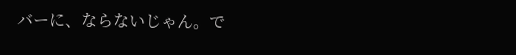バーに、ならないじゃん。で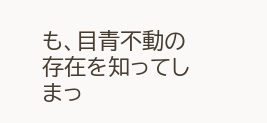も、目青不動の存在を知ってしまっ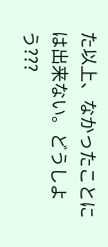た以上、なかったことには出来ない。どうしよう???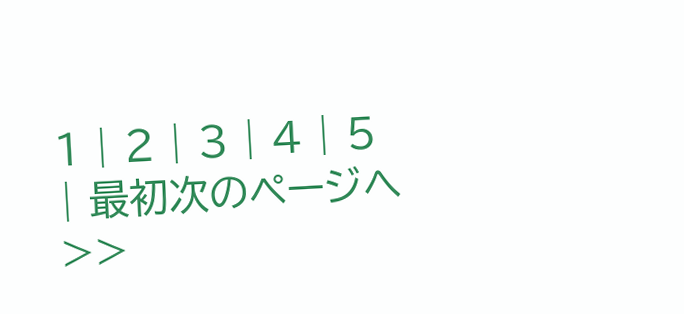1 | 2 | 3 | 4 | 5 | 最初次のページへ >>